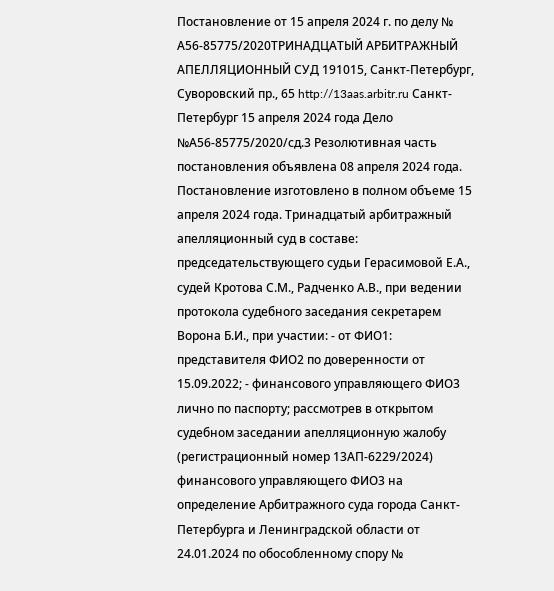Постановление от 15 апреля 2024 г. по делу № А56-85775/2020ТРИНАДЦАТЫЙ АРБИТРАЖНЫЙ АПЕЛЛЯЦИОННЫЙ СУД 191015, Санкт-Петербург, Суворовский пр., 65 http://13aas.arbitr.ru Санкт-Петербург 15 апреля 2024 года Дело №А56-85775/2020/сд.3 Резолютивная часть постановления объявлена 08 апреля 2024 года. Постановление изготовлено в полном объеме 15 апреля 2024 года. Тринадцатый арбитражный апелляционный суд в составе: председательствующего судьи Герасимовой Е.А., судей Кротова С.М., Радченко А.В., при ведении протокола судебного заседания секретарем Ворона Б.И., при участии: - от ФИО1: представителя ФИО2 по доверенности от 15.09.2022; - финансового управляющего ФИО3 лично по паспорту; рассмотрев в открытом судебном заседании апелляционную жалобу (регистрационный номер 13АП-6229/2024) финансового управляющего ФИО3 на определение Арбитражного суда города Санкт-Петербурга и Ленинградской области от 24.01.2024 по обособленному спору №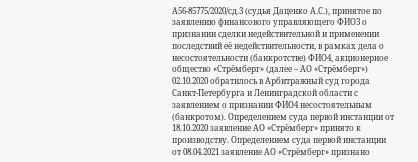А56-85775/2020/сд.3 (судья Даценко А.С.), принятое по заявлению финансового управляющего ФИО3 о признании сделки недействительной и применении последствий её недействительности, в рамках дела о несостоятельности (банкротстве) ФИО4, акционерное общество «Стрёмберг» (далее – АО «Стрёмберг») 02.10.2020 обратилось в Арбитражный суд города Санкт-Петербурга и Ленинградской области с заявлением о признании ФИО4 несостоятельным (банкротом). Определением суда первой инстанции от 18.10.2020 заявление АО «Стрёмберг» принято к производству. Определением суда первой инстанции от 08.04.2021 заявление АО «Стрёмберг» признано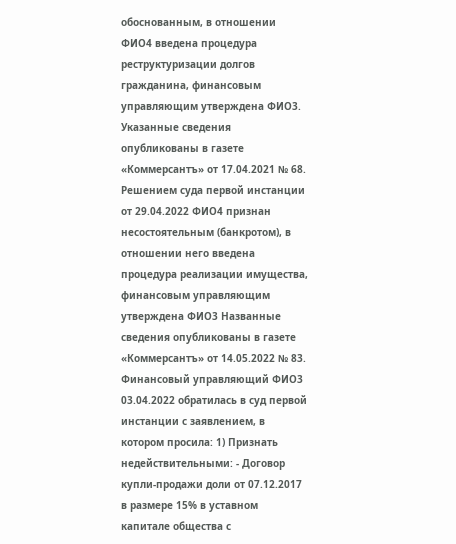обоснованным, в отношении ФИО4 введена процедура реструктуризации долгов гражданина, финансовым управляющим утверждена ФИО3. Указанные сведения опубликованы в газете «Коммерсантъ» от 17.04.2021 № 68. Решением суда первой инстанции от 29.04.2022 ФИО4 признан несостоятельным (банкротом), в отношении него введена процедура реализации имущества, финансовым управляющим утверждена ФИО3 Названные сведения опубликованы в газете «Коммерсантъ» от 14.05.2022 № 83. Финансовый управляющий ФИО3 03.04.2022 обратилась в суд первой инстанции с заявлением, в котором просила: 1) Признать недействительными: - Договор купли-продажи доли от 07.12.2017 в размере 15% в уставном капитале общества с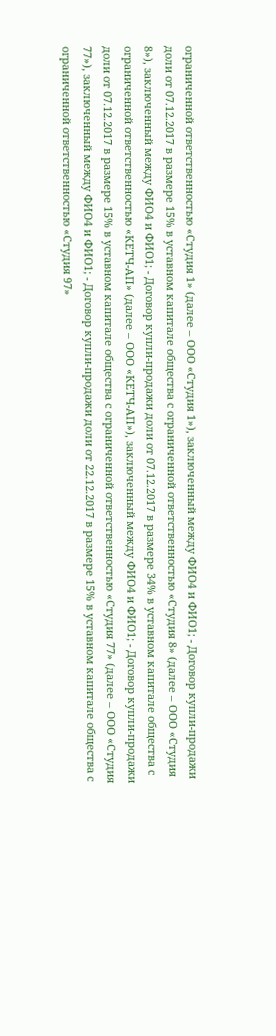ограниченной ответственностью «Студия 1» (далее – ООО «Студия 1»), заключенный между ФИО4 и ФИО1; - Договор купли-продажи доли от 07.12.2017 в размере 15% в уставном капитале общества с ограниченной ответственностью «Студия 8» (далее – ООО «Студия 8»), заключенный между ФИО4 и ФИО1; - Договор купли-продажи доли от 07.12.2017 в размере 34% в уставном капитале общества с ограниченной ответственностью «КЕТЧ-АП» (далее – ООО «КЕТЧ-АП»), заключенный между ФИО4 и ФИО1; - Договор купли-продажи доли от 07.12.2017 в размере 15% в уставном капитале общества с ограниченной ответственностью «Студия 77» (далее – ООО «Студия 77»), заключенный между ФИО4 и ФИО1; - Договор купли-продажи доли от 22.12.2017 в размере 15% в уставном капитале общества с ограниченной ответственностью «Студия 97»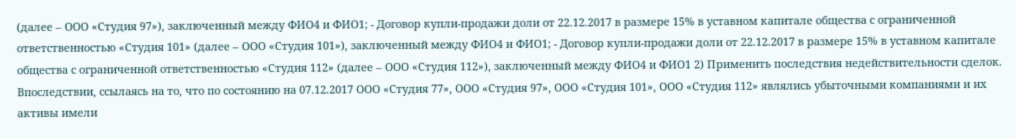(далее – ООО «Студия 97»), заключенный между ФИО4 и ФИО1; - Договор купли-продажи доли от 22.12.2017 в размере 15% в уставном капитале общества с ограниченной ответственностью «Студия 101» (далее – ООО «Студия 101»), заключенный между ФИО4 и ФИО1; - Договор купли-продажи доли от 22.12.2017 в размере 15% в уставном капитале общества с ограниченной ответственностью «Студия 112» (далее – ООО «Студия 112»), заключенный между ФИО4 и ФИО1 2) Применить последствия недействительности сделок. Впоследствии, ссылаясь на то, что по состоянию на 07.12.2017 ООО «Студия 77», ООО «Студия 97», ООО «Студия 101», ООО «Студия 112» являлись убыточными компаниями и их активы имели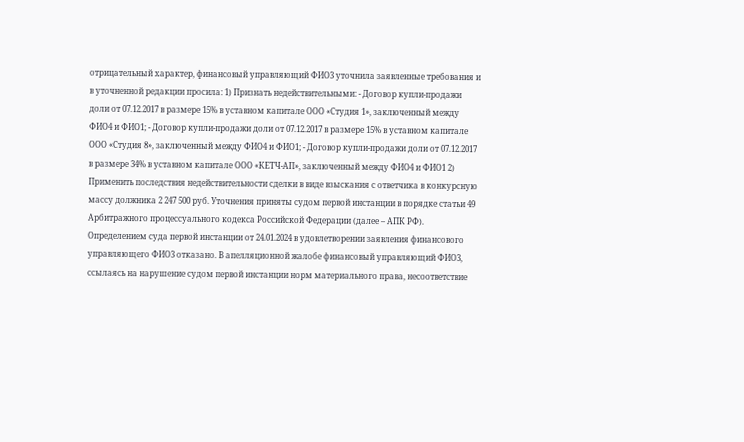отрицательный характер, финансовый управляющий ФИО3 уточнила заявленные требования и в уточненной редакции просила: 1) Признать недействительными: - Договор купли-продажи доли от 07.12.2017 в размере 15% в уставном капитале ООО «Студия 1», заключенный между ФИО4 и ФИО1; - Договор купли-продажи доли от 07.12.2017 в размере 15% в уставном капитале ООО «Студия 8», заключенный между ФИО4 и ФИО1; - Договор купли-продажи доли от 07.12.2017 в размере 34% в уставном капитале ООО «КЕТЧ-АП», заключенный между ФИО4 и ФИО1 2) Применить последствия недействительности сделки в виде взыскания с ответчика в конкурсную массу должника 2 247 500 руб. Уточнения приняты судом первой инстанции в порядке статьи 49 Арбитражного процессуального кодекса Российской Федерации (далее – АПК РФ). Определением суда первой инстанции от 24.01.2024 в удовлетворении заявления финансового управляющего ФИО3 отказано. В апелляционной жалобе финансовый управляющий ФИО3, ссылаясь на нарушение судом первой инстанции норм материального права, несоответствие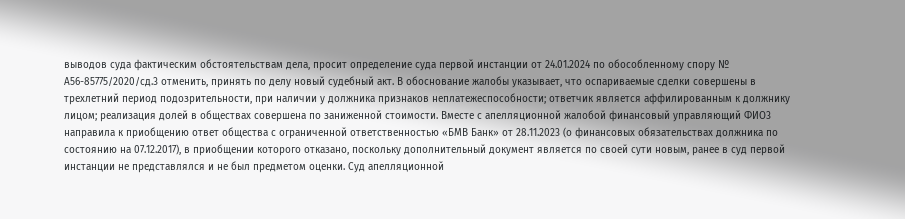выводов суда фактическим обстоятельствам дела, просит определение суда первой инстанции от 24.01.2024 по обособленному спору № А56-85775/2020/сд.3 отменить, принять по делу новый судебный акт. В обоснование жалобы указывает, что оспариваемые сделки совершены в трехлетний период подозрительности, при наличии у должника признаков неплатежеспособности; ответчик является аффилированным к должнику лицом; реализация долей в обществах совершена по заниженной стоимости. Вместе с апелляционной жалобой финансовый управляющий ФИО3 направила к приобщению ответ общества с ограниченной ответственностью «БМВ Банк» от 28.11.2023 (о финансовых обязательствах должника по состоянию на 07.12.2017), в приобщении которого отказано, поскольку дополнительный документ является по своей сути новым, ранее в суд первой инстанции не представлялся и не был предметом оценки. Суд апелляционной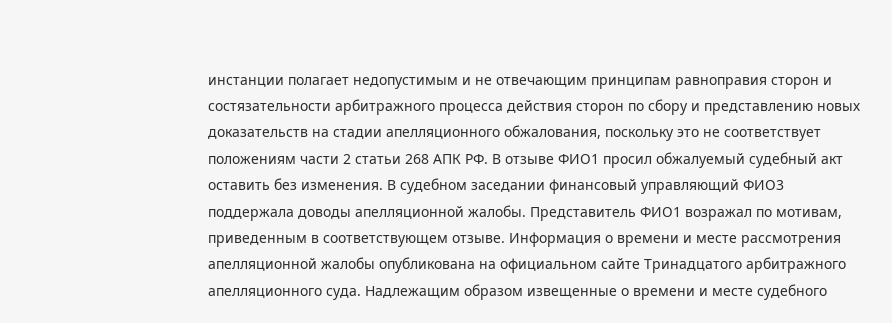инстанции полагает недопустимым и не отвечающим принципам равноправия сторон и состязательности арбитражного процесса действия сторон по сбору и представлению новых доказательств на стадии апелляционного обжалования, поскольку это не соответствует положениям части 2 статьи 268 АПК РФ. В отзыве ФИО1 просил обжалуемый судебный акт оставить без изменения. В судебном заседании финансовый управляющий ФИО3 поддержала доводы апелляционной жалобы. Представитель ФИО1 возражал по мотивам, приведенным в соответствующем отзыве. Информация о времени и месте рассмотрения апелляционной жалобы опубликована на официальном сайте Тринадцатого арбитражного апелляционного суда. Надлежащим образом извещенные о времени и месте судебного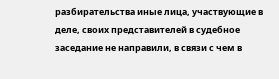разбирательства иные лица, участвующие в деле, своих представителей в судебное заседание не направили, в связи с чем в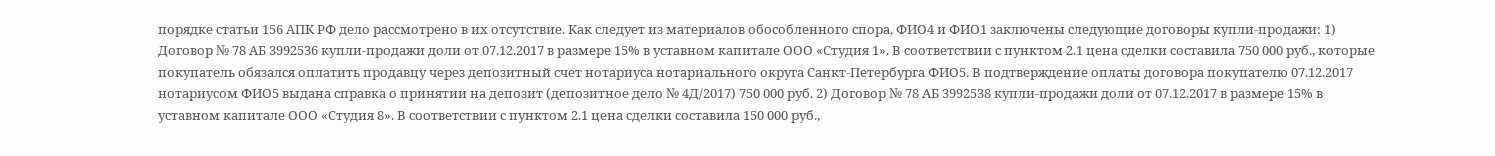порядке статьи 156 АПК РФ дело рассмотрено в их отсутствие. Как следует из материалов обособленного спора, ФИО4 и ФИО1 заключены следующие договоры купли-продажи: 1) Договор № 78 АБ 3992536 купли-продажи доли от 07.12.2017 в размере 15% в уставном капитале ООО «Студия 1». В соответствии с пунктом 2.1 цена сделки составила 750 000 руб., которые покупатель обязался оплатить продавцу через депозитный счет нотариуса нотариального округа Санкт-Петербурга ФИО5. В подтверждение оплаты договора покупателю 07.12.2017 нотариусом ФИО5 выдана справка о принятии на депозит (депозитное дело № 4Д/2017) 750 000 руб. 2) Договор № 78 АБ 3992538 купли-продажи доли от 07.12.2017 в размере 15% в уставном капитале ООО «Студия 8». В соответствии с пунктом 2.1 цена сделки составила 150 000 руб.,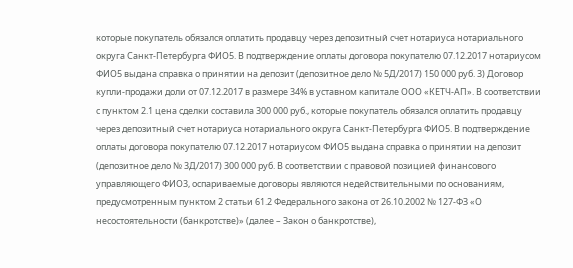которые покупатель обязался оплатить продавцу через депозитный счет нотариуса нотариального округа Санкт-Петербурга ФИО5. В подтверждение оплаты договора покупателю 07.12.2017 нотариусом ФИО5 выдана справка о принятии на депозит (депозитное дело № 5Д/2017) 150 000 руб. 3) Договор купли-продажи доли от 07.12.2017 в размере 34% в уставном капитале ООО «КЕТЧ-АП». В соответствии с пунктом 2.1 цена сделки составила 300 000 руб., которые покупатель обязался оплатить продавцу через депозитный счет нотариуса нотариального округа Санкт-Петербурга ФИО5. В подтверждение оплаты договора покупателю 07.12.2017 нотариусом ФИО5 выдана справка о принятии на депозит (депозитное дело № 3Д/2017) 300 000 руб. В соответствии с правовой позицией финансового управляющего ФИО3, оспариваемые договоры являются недействительными по основаниям, предусмотренным пунктом 2 статьи 61.2 Федерального закона от 26.10.2002 № 127-ФЗ «О несостоятельности (банкротстве)» (далее – Закон о банкротстве),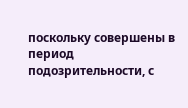поскольку совершены в период подозрительности, с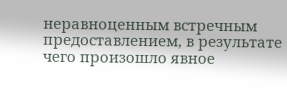неравноценным встречным предоставлением, в результате чего произошло явное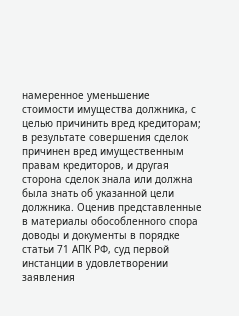намеренное уменьшение стоимости имущества должника, с целью причинить вред кредиторам; в результате совершения сделок причинен вред имущественным правам кредиторов, и другая сторона сделок знала или должна была знать об указанной цели должника. Оценив представленные в материалы обособленного спора доводы и документы в порядке статьи 71 АПК РФ, суд первой инстанции в удовлетворении заявления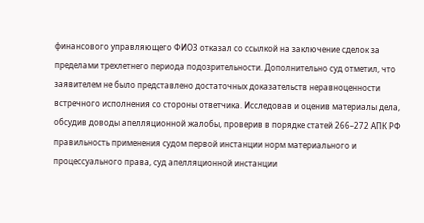финансового управляющего ФИО3 отказал со ссылкой на заключение сделок за пределами трехлетнего периода подозрительности. Дополнительно суд отметил, что заявителем не было представлено достаточных доказательств неравноценности встречного исполнения со стороны ответчика. Исследовав и оценив материалы дела, обсудив доводы апелляционной жалобы, проверив в порядке статей 266–272 АПК РФ правильность применения судом первой инстанции норм материального и процессуального права, суд апелляционной инстанции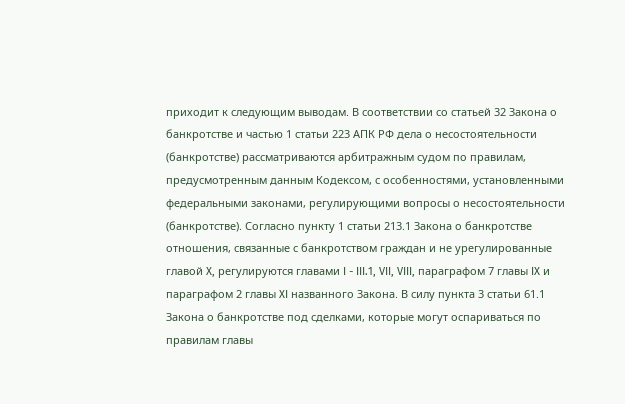приходит к следующим выводам. В соответствии со статьей 32 Закона о банкротстве и частью 1 статьи 223 АПК РФ дела о несостоятельности (банкротстве) рассматриваются арбитражным судом по правилам, предусмотренным данным Кодексом, с особенностями, установленными федеральными законами, регулирующими вопросы о несостоятельности (банкротстве). Согласно пункту 1 статьи 213.1 Закона о банкротстве отношения, связанные с банкротством граждан и не урегулированные главой X, регулируются главами I - III.1, VII, VIII, параграфом 7 главы IX и параграфом 2 главы XI названного Закона. В силу пункта 3 статьи 61.1 Закона о банкротстве под сделками, которые могут оспариваться по правилам главы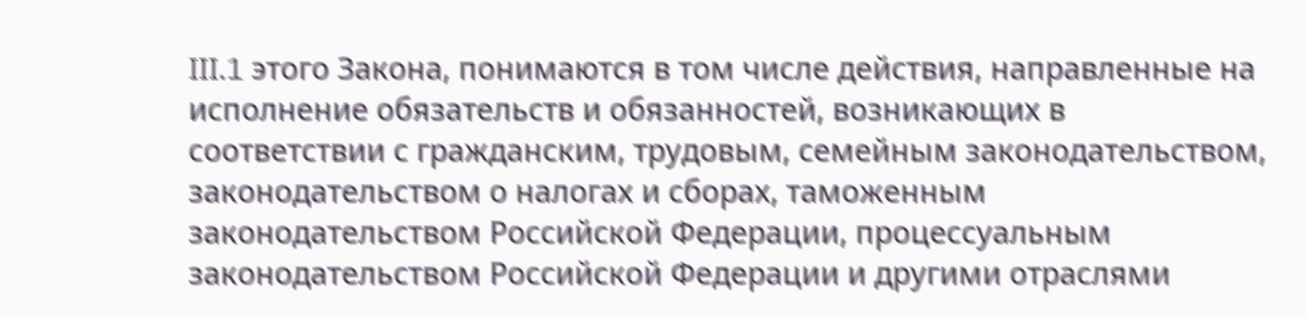III.1 этого Закона, понимаются в том числе действия, направленные на исполнение обязательств и обязанностей, возникающих в соответствии с гражданским, трудовым, семейным законодательством, законодательством о налогах и сборах, таможенным законодательством Российской Федерации, процессуальным законодательством Российской Федерации и другими отраслями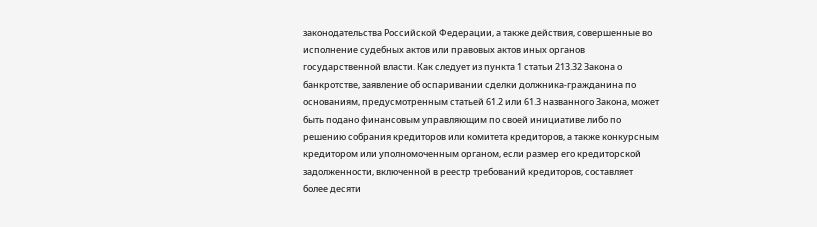законодательства Российской Федерации, а также действия, совершенные во исполнение судебных актов или правовых актов иных органов государственной власти. Как следует из пункта 1 статьи 213.32 Закона о банкротстве, заявление об оспаривании сделки должника-гражданина по основаниям, предусмотренным статьей 61.2 или 61.3 названного Закона, может быть подано финансовым управляющим по своей инициативе либо по решению собрания кредиторов или комитета кредиторов, а также конкурсным кредитором или уполномоченным органом, если размер его кредиторской задолженности, включенной в реестр требований кредиторов, составляет более десяти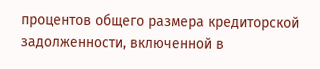процентов общего размера кредиторской задолженности, включенной в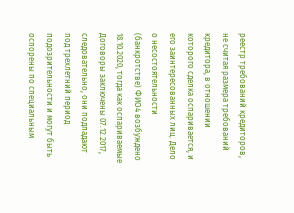реестр требований кредиторов, не считая размера требований кредитора, в отношении которого сделка оспаривается, и его заинтересованных лиц. Дело о несостоятельности (банкротстве) ФИО4 возбуждено 18.10.2020, тогда как оспариваемые Договоры заключены 07.12.2017, следовательно, они подпадают под трехлетний период подозрительности и могут быть оспорены по специальным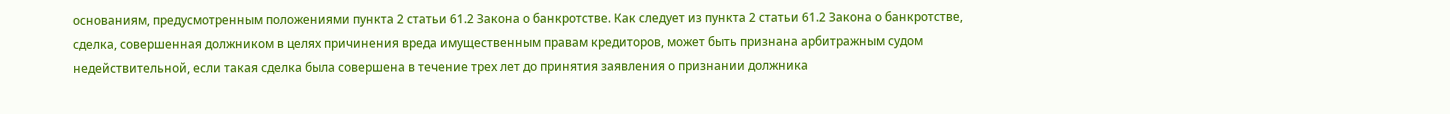основаниям, предусмотренным положениями пункта 2 статьи 61.2 Закона о банкротстве. Как следует из пункта 2 статьи 61.2 Закона о банкротстве, сделка, совершенная должником в целях причинения вреда имущественным правам кредиторов, может быть признана арбитражным судом недействительной, если такая сделка была совершена в течение трех лет до принятия заявления о признании должника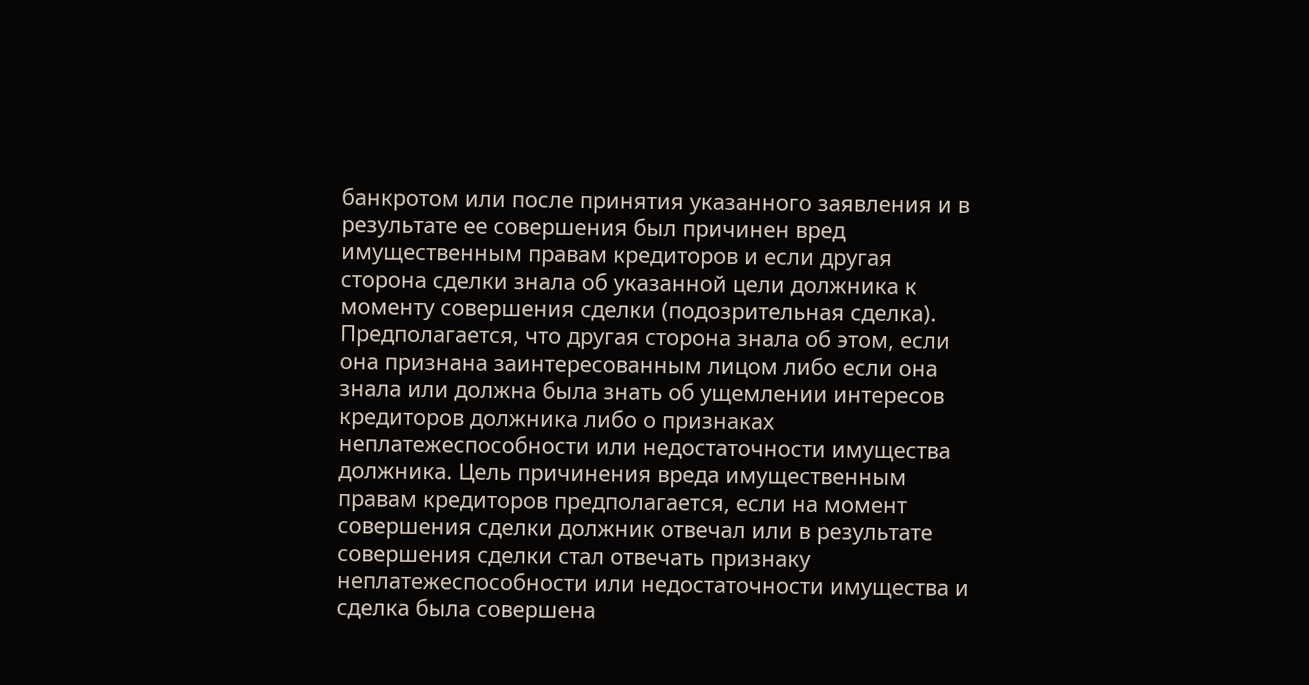банкротом или после принятия указанного заявления и в результате ее совершения был причинен вред имущественным правам кредиторов и если другая сторона сделки знала об указанной цели должника к моменту совершения сделки (подозрительная сделка). Предполагается, что другая сторона знала об этом, если она признана заинтересованным лицом либо если она знала или должна была знать об ущемлении интересов кредиторов должника либо о признаках неплатежеспособности или недостаточности имущества должника. Цель причинения вреда имущественным правам кредиторов предполагается, если на момент совершения сделки должник отвечал или в результате совершения сделки стал отвечать признаку неплатежеспособности или недостаточности имущества и сделка была совершена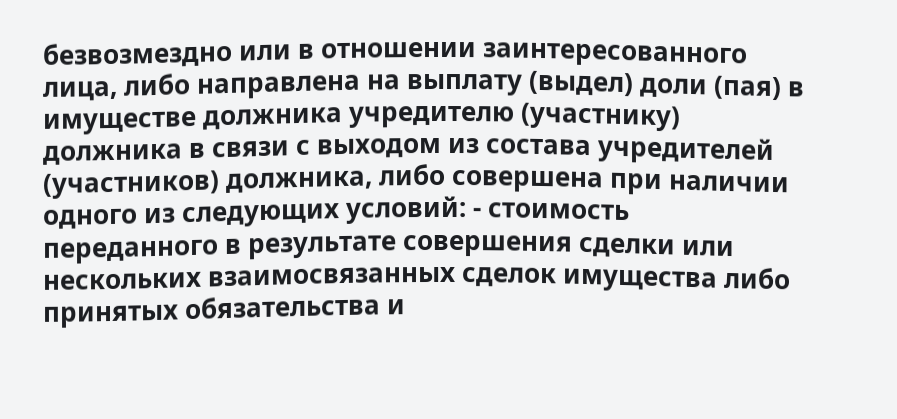безвозмездно или в отношении заинтересованного лица, либо направлена на выплату (выдел) доли (пая) в имуществе должника учредителю (участнику) должника в связи с выходом из состава учредителей (участников) должника, либо совершена при наличии одного из следующих условий: - стоимость переданного в результате совершения сделки или нескольких взаимосвязанных сделок имущества либо принятых обязательства и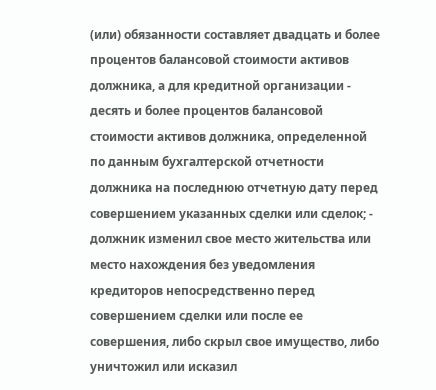(или) обязанности составляет двадцать и более процентов балансовой стоимости активов должника, а для кредитной организации - десять и более процентов балансовой стоимости активов должника, определенной по данным бухгалтерской отчетности должника на последнюю отчетную дату перед совершением указанных сделки или сделок; - должник изменил свое место жительства или место нахождения без уведомления кредиторов непосредственно перед совершением сделки или после ее совершения, либо скрыл свое имущество, либо уничтожил или исказил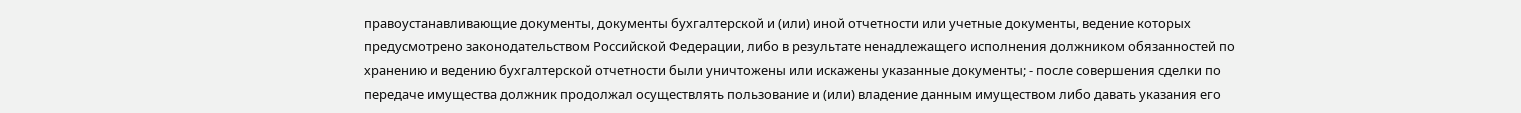правоустанавливающие документы, документы бухгалтерской и (или) иной отчетности или учетные документы, ведение которых предусмотрено законодательством Российской Федерации, либо в результате ненадлежащего исполнения должником обязанностей по хранению и ведению бухгалтерской отчетности были уничтожены или искажены указанные документы; - после совершения сделки по передаче имущества должник продолжал осуществлять пользование и (или) владение данным имуществом либо давать указания его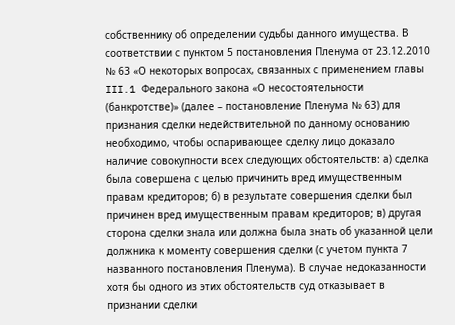собственнику об определении судьбы данного имущества. В соответствии с пунктом 5 постановления Пленума от 23.12.2010 № 63 «О некоторых вопросах, связанных с применением главы III.1 Федерального закона «О несостоятельности (банкротстве)» (далее – постановление Пленума № 63) для признания сделки недействительной по данному основанию необходимо, чтобы оспаривающее сделку лицо доказало наличие совокупности всех следующих обстоятельств: а) сделка была совершена с целью причинить вред имущественным правам кредиторов; б) в результате совершения сделки был причинен вред имущественным правам кредиторов; в) другая сторона сделки знала или должна была знать об указанной цели должника к моменту совершения сделки (с учетом пункта 7 названного постановления Пленума). В случае недоказанности хотя бы одного из этих обстоятельств суд отказывает в признании сделки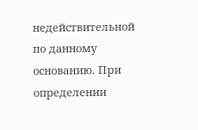недействительной по данному основанию. При определении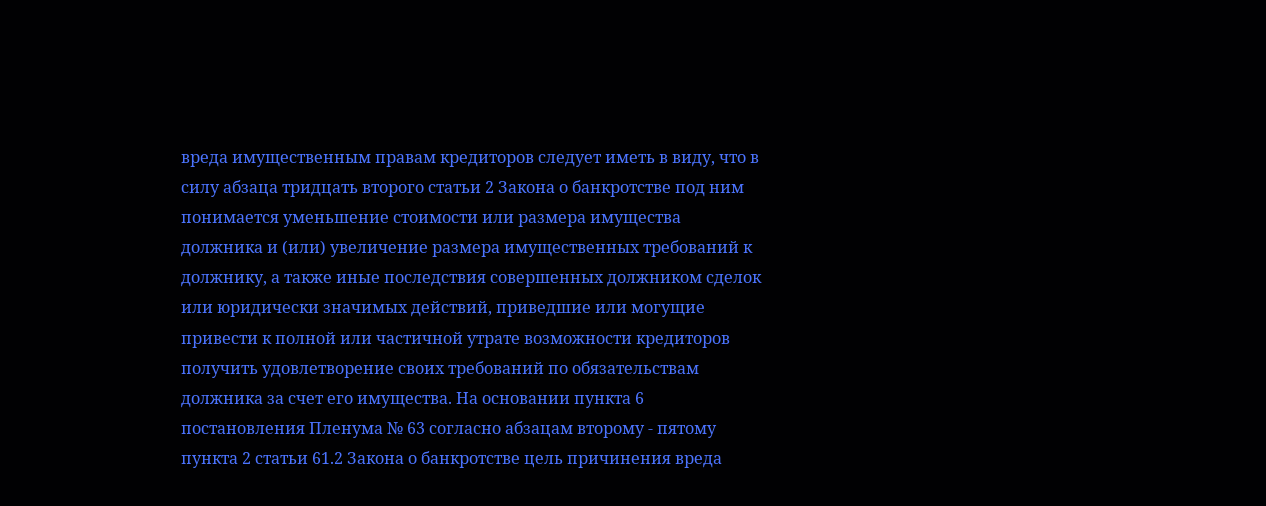вреда имущественным правам кредиторов следует иметь в виду, что в силу абзаца тридцать второго статьи 2 Закона о банкротстве под ним понимается уменьшение стоимости или размера имущества должника и (или) увеличение размера имущественных требований к должнику, а также иные последствия совершенных должником сделок или юридически значимых действий, приведшие или могущие привести к полной или частичной утрате возможности кредиторов получить удовлетворение своих требований по обязательствам должника за счет его имущества. На основании пункта 6 постановления Пленума № 63 согласно абзацам второму - пятому пункта 2 статьи 61.2 Закона о банкротстве цель причинения вреда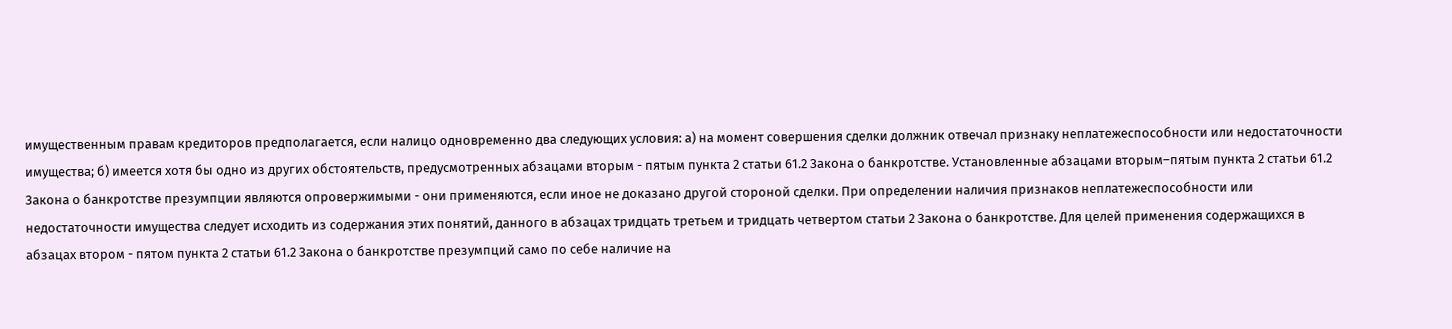имущественным правам кредиторов предполагается, если налицо одновременно два следующих условия: а) на момент совершения сделки должник отвечал признаку неплатежеспособности или недостаточности имущества; б) имеется хотя бы одно из других обстоятельств, предусмотренных абзацами вторым - пятым пункта 2 статьи 61.2 Закона о банкротстве. Установленные абзацами вторым–пятым пункта 2 статьи 61.2 Закона о банкротстве презумпции являются опровержимыми - они применяются, если иное не доказано другой стороной сделки. При определении наличия признаков неплатежеспособности или недостаточности имущества следует исходить из содержания этих понятий, данного в абзацах тридцать третьем и тридцать четвертом статьи 2 Закона о банкротстве. Для целей применения содержащихся в абзацах втором - пятом пункта 2 статьи 61.2 Закона о банкротстве презумпций само по себе наличие на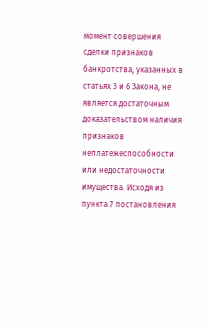момент совершения сделки признаков банкротства, указанных в статьях 3 и 6 Закона, не является достаточным доказательством наличия признаков неплатежеспособности или недостаточности имущества. Исходя из пункта 7 постановления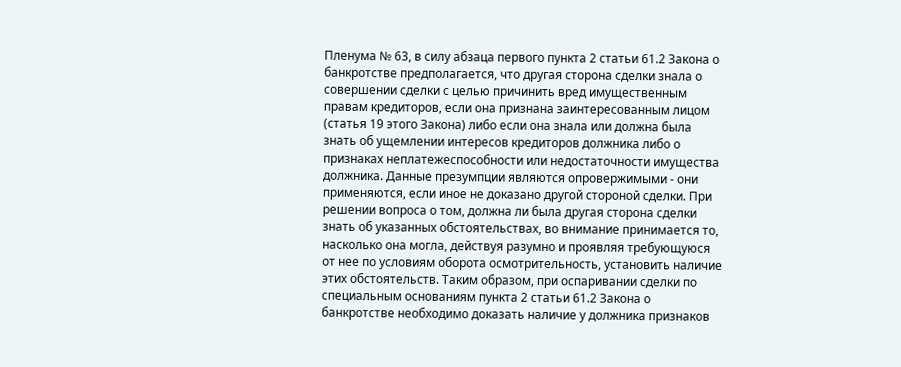Пленума № 63, в силу абзаца первого пункта 2 статьи 61.2 Закона о банкротстве предполагается, что другая сторона сделки знала о совершении сделки с целью причинить вред имущественным правам кредиторов, если она признана заинтересованным лицом (статья 19 этого Закона) либо если она знала или должна была знать об ущемлении интересов кредиторов должника либо о признаках неплатежеспособности или недостаточности имущества должника. Данные презумпции являются опровержимыми - они применяются, если иное не доказано другой стороной сделки. При решении вопроса о том, должна ли была другая сторона сделки знать об указанных обстоятельствах, во внимание принимается то, насколько она могла, действуя разумно и проявляя требующуюся от нее по условиям оборота осмотрительность, установить наличие этих обстоятельств. Таким образом, при оспаривании сделки по специальным основаниям пункта 2 статьи 61.2 Закона о банкротстве необходимо доказать наличие у должника признаков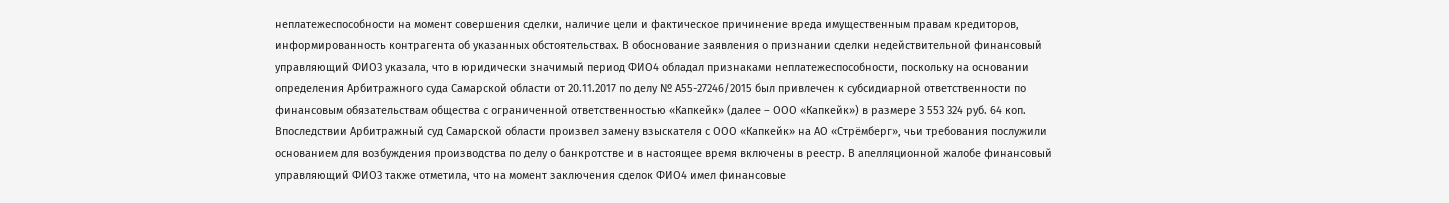неплатежеспособности на момент совершения сделки, наличие цели и фактическое причинение вреда имущественным правам кредиторов, информированность контрагента об указанных обстоятельствах. В обоснование заявления о признании сделки недействительной финансовый управляющий ФИО3 указала, что в юридически значимый период ФИО4 обладал признаками неплатежеспособности, поскольку на основании определения Арбитражного суда Самарской области от 20.11.2017 по делу № А55-27246/2015 был привлечен к субсидиарной ответственности по финансовым обязательствам общества с ограниченной ответственностью «Капкейк» (далее – ООО «Капкейк») в размере 3 553 324 руб. 64 коп. Впоследствии Арбитражный суд Самарской области произвел замену взыскателя с ООО «Капкейк» на АО «Стрёмберг», чьи требования послужили основанием для возбуждения производства по делу о банкротстве и в настоящее время включены в реестр. В апелляционной жалобе финансовый управляющий ФИО3 также отметила, что на момент заключения сделок ФИО4 имел финансовые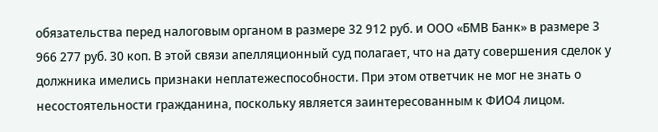обязательства перед налоговым органом в размере 32 912 руб. и ООО «БМВ Банк» в размере 3 966 277 руб. 30 коп. В этой связи апелляционный суд полагает, что на дату совершения сделок у должника имелись признаки неплатежеспособности. При этом ответчик не мог не знать о несостоятельности гражданина, поскольку является заинтересованным к ФИО4 лицом.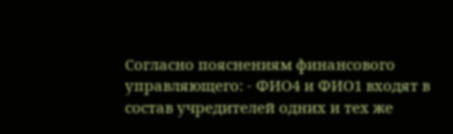Согласно пояснениям финансового управляющего: - ФИО4 и ФИО1 входят в состав учредителей одних и тех же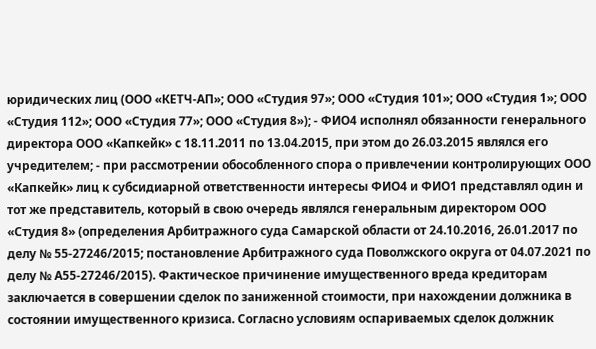юридических лиц (ООО «КЕТЧ-АП»; ООО «Студия 97»; ООО «Студия 101»; ООО «Студия 1»; ООО «Студия 112»; ООО «Студия 77»; ООО «Студия 8»); - ФИО4 исполнял обязанности генерального директора ООО «Капкейк» с 18.11.2011 по 13.04.2015, при этом до 26.03.2015 являлся его учредителем; - при рассмотрении обособленного спора о привлечении контролирующих ООО «Капкейк» лиц к субсидиарной ответственности интересы ФИО4 и ФИО1 представлял один и тот же представитель, который в свою очередь являлся генеральным директором ООО «Студия 8» (определения Арбитражного суда Самарской области от 24.10.2016, 26.01.2017 по делу № 55-27246/2015; постановление Арбитражного суда Поволжского округа от 04.07.2021 по делу № А55-27246/2015). Фактическое причинение имущественного вреда кредиторам заключается в совершении сделок по заниженной стоимости, при нахождении должника в состоянии имущественного кризиса. Согласно условиям оспариваемых сделок должник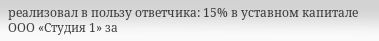реализовал в пользу ответчика: 15% в уставном капитале ООО «Студия 1» за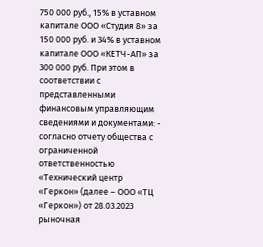750 000 руб., 15% в уставном капитале ООО «Студия 8» за 150 000 руб. и 34% в уставном капитале ООО «КЕТЧ-АП» за 300 000 руб. При этом в соответствии с представленными финансовым управляющим сведениями и документами: - согласно отчету общества с ограниченной ответственностью «Технический центр «Геркон» (далее – ООО «ТЦ «Геркон») от 28.03.2023 рыночная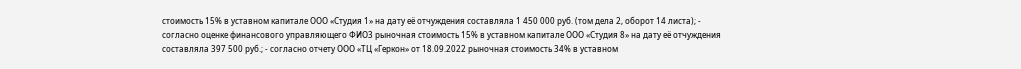стоимость 15% в уставном капитале ООО «Студия 1» на дату её отчуждения составляла 1 450 000 руб. (том дела 2, оборот 14 листа); - согласно оценке финансового управляющего ФИО3 рыночная стоимость 15% в уставном капитале ООО «Студия 8» на дату её отчуждения составляла 397 500 руб.; - согласно отчету ООО «ТЦ «Геркон» от 18.09.2022 рыночная стоимость 34% в уставном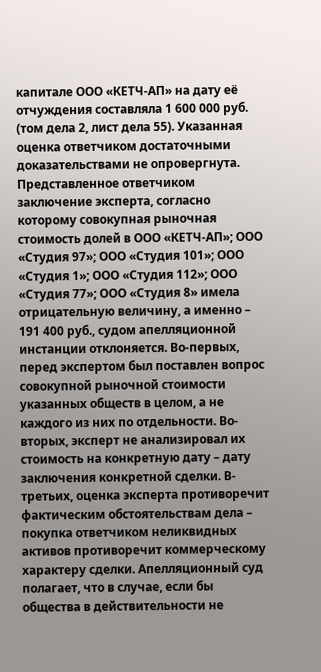капитале ООО «КЕТЧ-АП» на дату её отчуждения составляла 1 600 000 руб. (том дела 2, лист дела 55). Указанная оценка ответчиком достаточными доказательствами не опровергнута. Представленное ответчиком заключение эксперта, согласно которому совокупная рыночная стоимость долей в ООО «КЕТЧ-АП»; ООО «Студия 97»; ООО «Студия 101»; ООО «Студия 1»; ООО «Студия 112»; ООО «Студия 77»; ООО «Студия 8» имела отрицательную величину, а именно – 191 400 руб., судом апелляционной инстанции отклоняется. Во-первых, перед экспертом был поставлен вопрос совокупной рыночной стоимости указанных обществ в целом, а не каждого из них по отдельности. Во-вторых, эксперт не анализировал их стоимость на конкретную дату – дату заключения конкретной сделки. В-третьих, оценка эксперта противоречит фактическим обстоятельствам дела – покупка ответчиком неликвидных активов противоречит коммерческому характеру сделки. Апелляционный суд полагает, что в случае, если бы общества в действительности не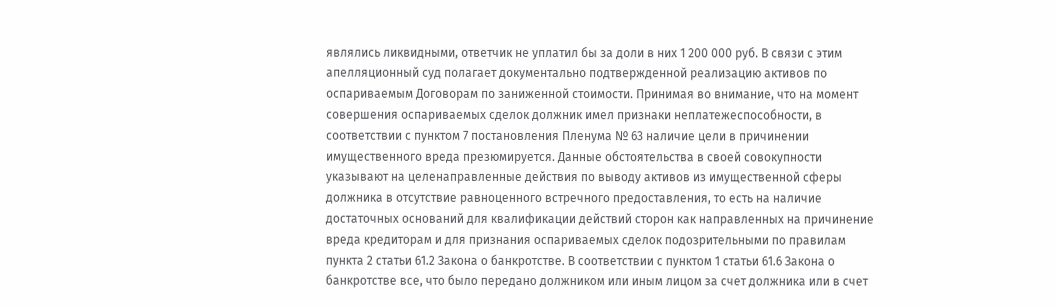являлись ликвидными, ответчик не уплатил бы за доли в них 1 200 000 руб. В связи с этим апелляционный суд полагает документально подтвержденной реализацию активов по оспариваемым Договорам по заниженной стоимости. Принимая во внимание, что на момент совершения оспариваемых сделок должник имел признаки неплатежеспособности, в соответствии с пунктом 7 постановления Пленума № 63 наличие цели в причинении имущественного вреда презюмируется. Данные обстоятельства в своей совокупности указывают на целенаправленные действия по выводу активов из имущественной сферы должника в отсутствие равноценного встречного предоставления, то есть на наличие достаточных оснований для квалификации действий сторон как направленных на причинение вреда кредиторам и для признания оспариваемых сделок подозрительными по правилам пункта 2 статьи 61.2 Закона о банкротстве. В соответствии с пунктом 1 статьи 61.6 Закона о банкротстве все, что было передано должником или иным лицом за счет должника или в счет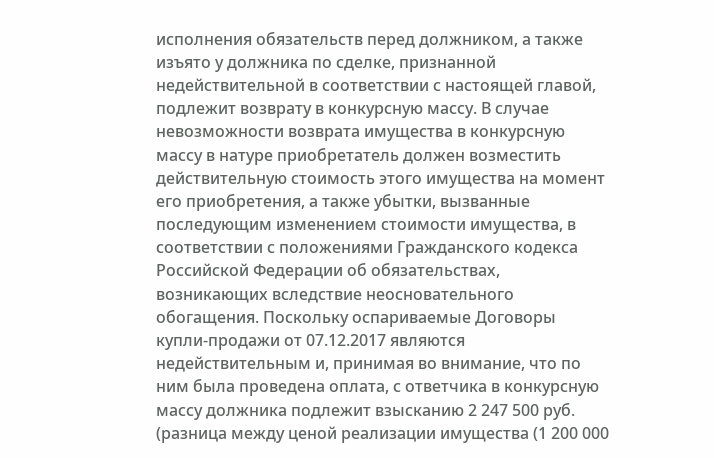исполнения обязательств перед должником, а также изъято у должника по сделке, признанной недействительной в соответствии с настоящей главой, подлежит возврату в конкурсную массу. В случае невозможности возврата имущества в конкурсную массу в натуре приобретатель должен возместить действительную стоимость этого имущества на момент его приобретения, а также убытки, вызванные последующим изменением стоимости имущества, в соответствии с положениями Гражданского кодекса Российской Федерации об обязательствах, возникающих вследствие неосновательного обогащения. Поскольку оспариваемые Договоры купли-продажи от 07.12.2017 являются недействительным и, принимая во внимание, что по ним была проведена оплата, с ответчика в конкурсную массу должника подлежит взысканию 2 247 500 руб. (разница между ценой реализации имущества (1 200 000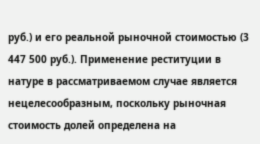руб.) и его реальной рыночной стоимостью (3 447 500 руб.). Применение реституции в натуре в рассматриваемом случае является нецелесообразным, поскольку рыночная стоимость долей определена на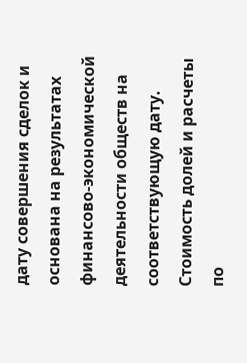дату совершения сделок и основана на результатах финансово-экономической деятельности обществ на соответствующую дату. Стоимость долей и расчеты по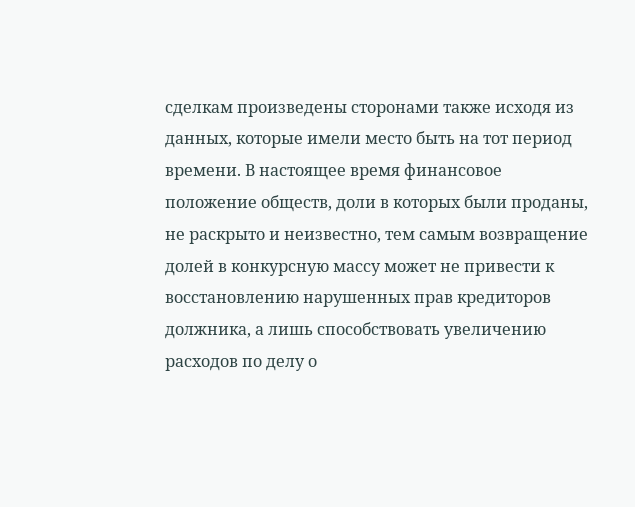сделкам произведены сторонами также исходя из данных, которые имели место быть на тот период времени. В настоящее время финансовое положение обществ, доли в которых были проданы, не раскрыто и неизвестно, тем самым возвращение долей в конкурсную массу может не привести к восстановлению нарушенных прав кредиторов должника, а лишь способствовать увеличению расходов по делу о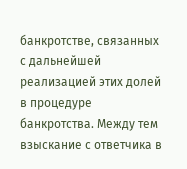банкротстве, связанных с дальнейшей реализацией этих долей в процедуре банкротства. Между тем взыскание с ответчика в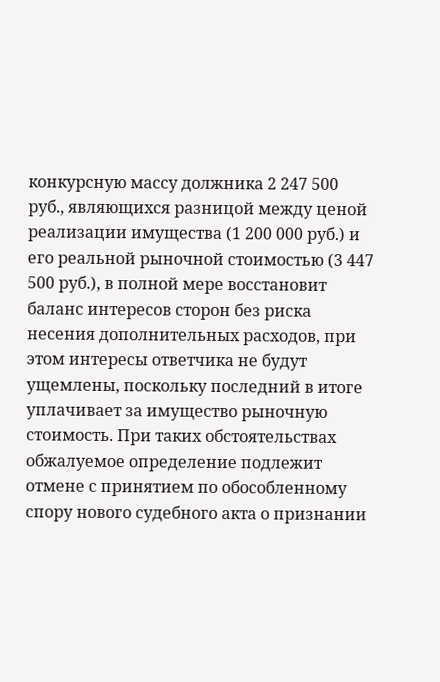конкурсную массу должника 2 247 500 руб., являющихся разницой между ценой реализации имущества (1 200 000 руб.) и его реальной рыночной стоимостью (3 447 500 руб.), в полной мере восстановит баланс интересов сторон без риска несения дополнительных расходов, при этом интересы ответчика не будут ущемлены, поскольку последний в итоге уплачивает за имущество рыночную стоимость. При таких обстоятельствах обжалуемое определение подлежит отмене с принятием по обособленному спору нового судебного акта о признании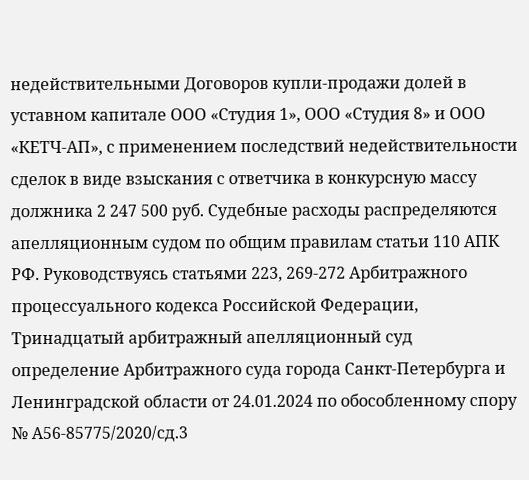недействительными Договоров купли-продажи долей в уставном капитале ООО «Студия 1», ООО «Студия 8» и ООО «КЕТЧ-АП», с применением последствий недействительности сделок в виде взыскания с ответчика в конкурсную массу должника 2 247 500 руб. Судебные расходы распределяются апелляционным судом по общим правилам статьи 110 АПК РФ. Руководствуясь статьями 223, 269-272 Арбитражного процессуального кодекса Российской Федерации, Тринадцатый арбитражный апелляционный суд определение Арбитражного суда города Санкт-Петербурга и Ленинградской области от 24.01.2024 по обособленному спору № А56-85775/2020/сд.3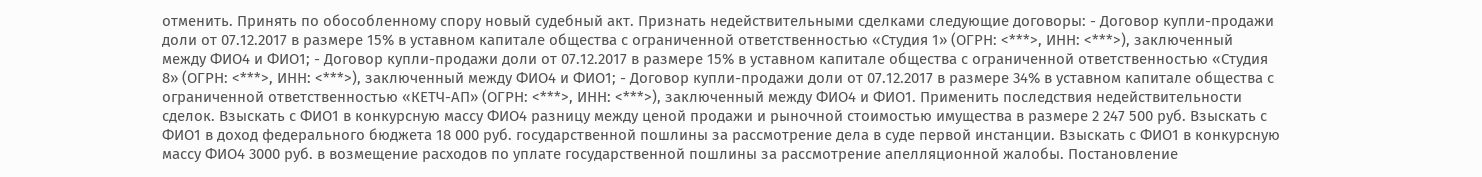отменить. Принять по обособленному спору новый судебный акт. Признать недействительными сделками следующие договоры: - Договор купли-продажи доли от 07.12.2017 в размере 15% в уставном капитале общества с ограниченной ответственностью «Студия 1» (ОГРН: <***>, ИНН: <***>), заключенный между ФИО4 и ФИО1; - Договор купли-продажи доли от 07.12.2017 в размере 15% в уставном капитале общества с ограниченной ответственностью «Студия 8» (ОГРН: <***>, ИНН: <***>), заключенный между ФИО4 и ФИО1; - Договор купли-продажи доли от 07.12.2017 в размере 34% в уставном капитале общества с ограниченной ответственностью «КЕТЧ-АП» (ОГРН: <***>, ИНН: <***>), заключенный между ФИО4 и ФИО1. Применить последствия недействительности сделок. Взыскать с ФИО1 в конкурсную массу ФИО4 разницу между ценой продажи и рыночной стоимостью имущества в размере 2 247 500 руб. Взыскать с ФИО1 в доход федерального бюджета 18 000 руб. государственной пошлины за рассмотрение дела в суде первой инстанции. Взыскать с ФИО1 в конкурсную массу ФИО4 3000 руб. в возмещение расходов по уплате государственной пошлины за рассмотрение апелляционной жалобы. Постановление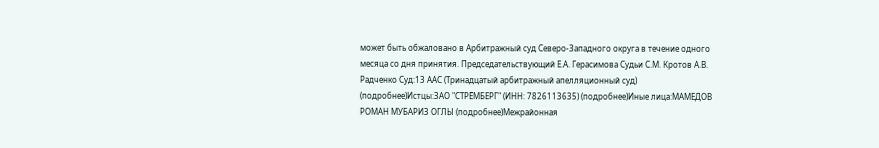может быть обжаловано в Арбитражный суд Северо-Западного округа в течение одного месяца со дня принятия. Председательствующий Е.А. Герасимова Судьи С.М. Кротов А.В. Радченко Суд:13 ААС (Тринадцатый арбитражный апелляционный суд) (подробнее)Истцы:ЗАО "СТРЁМБЕРГ" (ИНН: 7826113635) (подробнее)Иные лица:МАМЕДОВ РОМАН МУБАРИЗ ОГЛЫ (подробнее)Межрайонная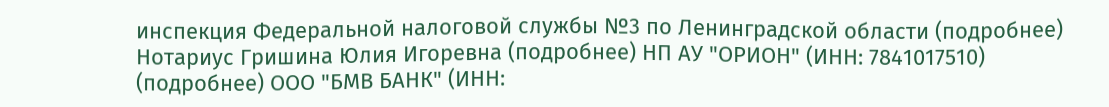инспекция Федеральной налоговой службы №3 по Ленинградской области (подробнее) Нотариус Гришина Юлия Игоревна (подробнее) НП АУ "ОРИОН" (ИНН: 7841017510) (подробнее) ООО "БМВ БАНК" (ИНН: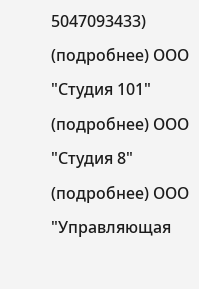5047093433) (подробнее) ООО "Студия 101" (подробнее) ООО "Студия 8" (подробнее) ООО "Управляющая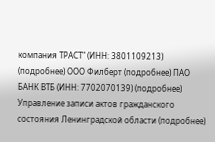компания ТРАСТ" (ИНН: 3801109213) (подробнее) ООО Филберт (подробнее) ПАО БАНК ВТБ (ИНН: 7702070139) (подробнее) Управление записи актов гражданского состояния Ленинградской области (подробнее)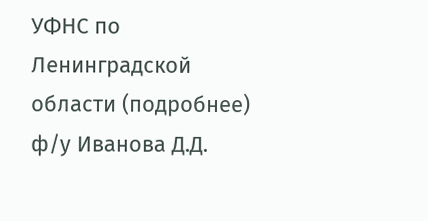УФНС по Ленинградской области (подробнее) ф/у Иванова Д.Д.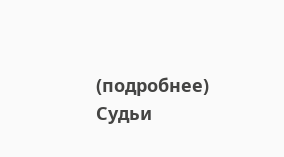(подробнее) Судьи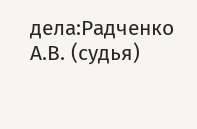дела:Радченко А.В. (судья)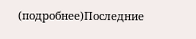(подробнее)Последние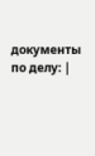документы по делу: |